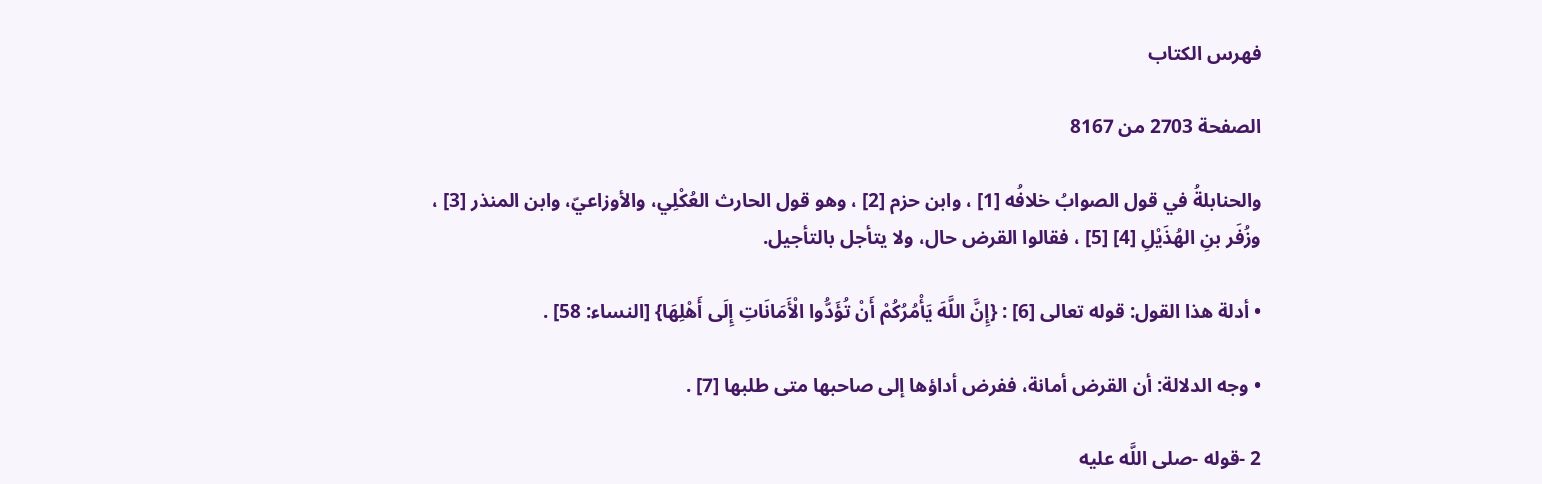فهرس الكتاب

الصفحة 2703 من 8167

والحنابلةُ في قول الصوابُ خلافُه [1] ، وابن حزم [2] ، وهو قول الحارث العُكْلِي، والأوزاعيّ، وابن المنذر [3] ، وزُفَر بنِ الهُذَيْلِ [4] [5] ، فقالوا القرض حال، ولا يتأجل بالتأجيل.

• أدلة هذا القول: قوله تعالى [6] : {إِنَّ اللَّهَ يَأْمُرُكُمْ أَنْ تُؤَدُّوا الْأَمَانَاتِ إِلَى أَهْلِهَا} [النساء: 58] .

• وجه الدلالة: أن القرض أمانة، ففرض أداؤها إلى صاحبها متى طلبها [7] .

2 -قوله -صلى اللَّه عليه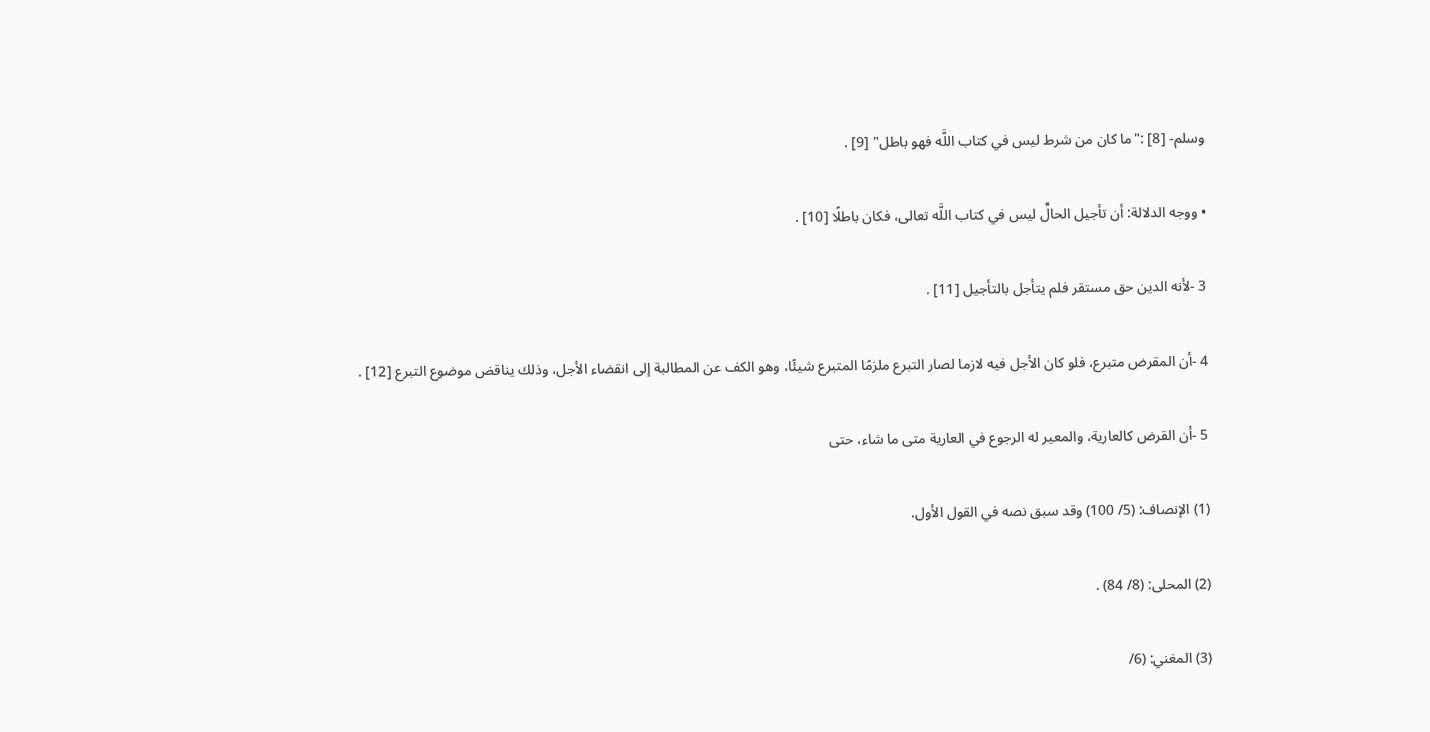وسلم- [8] :"ما كان من شرط ليس في كتاب اللَّه فهو باطل" [9] .

• ووجه الدلالة: أن تأجيل الحالِّ ليس في كتاب اللَّه تعالى، فكان باطلًا [10] .

3 -لأنه الدين حق مستقر فلم يتأجل بالتأجيل [11] .

4 -أن المقرض متبرع، فلو كان الأجل فيه لازما لصار التبرع ملزمًا المتبرع شيئًا، وهو الكف عن المطالبة إلى انقضاء الأجل، وذلك يناقض موضوع التبرع [12] .

5 -أن القرض كالعارية، والمعير له الرجوع في العارية متى ما شاء، حتى

(1) الإنصاف: (5/ 100) وقد سبق نصه في القول الأول.

(2) المحلى: (8/ 84) .

(3) المغني: (6/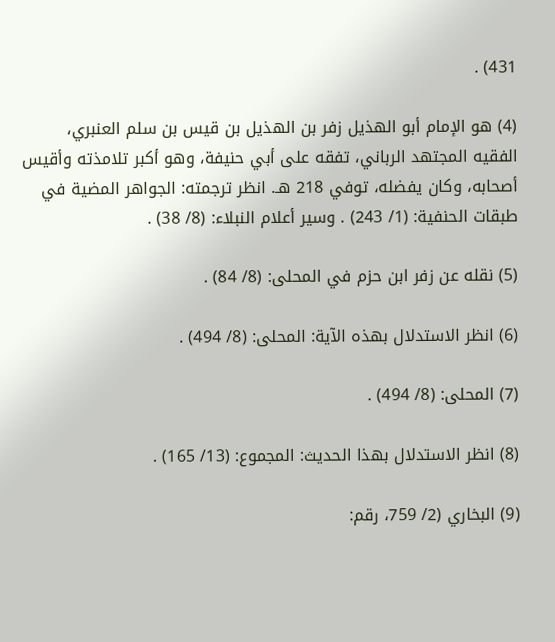431) .

(4) هو الإمام أبو الهذيل زفر بن الهذيل بن قيس بن سلم العنبري، الفقيه المجتهد الرباني، تفقه على أبي حنيفة، وهو أكبر تلامذته وأقيس أصحابه، وكان يفضله، توفي 218 هـ. انظر ترجمته: الجواهر المضية في طبقات الحنفية: (1/ 243) . وسير أعلام النبلاء: (8/ 38) .

(5) نقله عن زفر ابن حزم في المحلى: (8/ 84) .

(6) انظر الاستدلال بهذه الآية: المحلى: (8/ 494) .

(7) المحلى: (8/ 494) .

(8) انظر الاستدلال بهذا الحديث: المجموع: (13/ 165) .

(9) البخاري (2/ 759، رقم: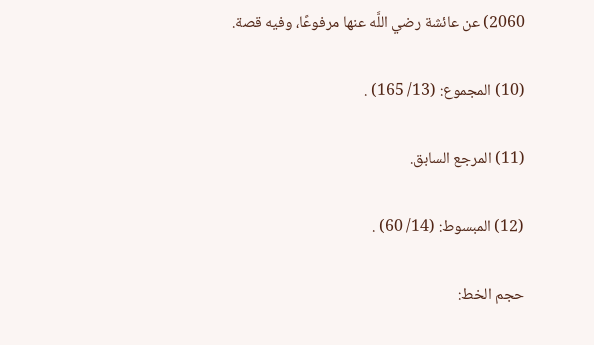2060) عن عائشة رضي اللَّه عنها مرفوعًا، وفيه قصة.

(10) المجموع: (13/ 165) .

(11) المرجع السابق.

(12) المبسوط: (14/ 60) .

حجم الخط: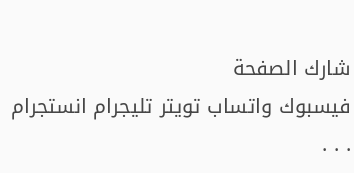شارك الصفحة
فيسبوك واتساب تويتر تليجرام انستجرام
. . .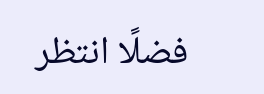فضلًا انتظر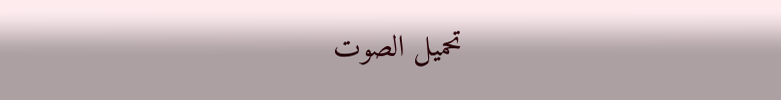تحميل الصوت